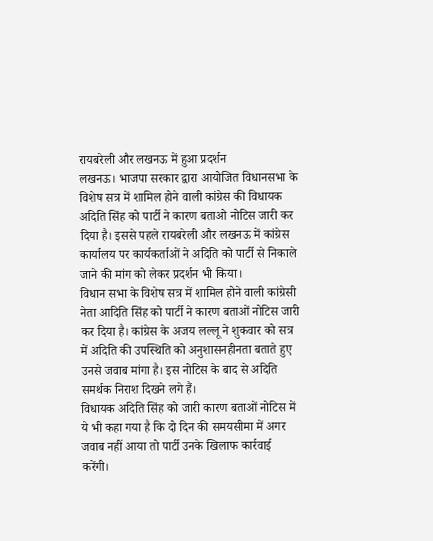रायबरेली और लखनऊ में हुआ प्रदर्शन
लखनऊ। भाजपा सरकार द्वारा आयोजित विधानसभा के विशेष सत्र में शामिल होने वाली कांग्रेस की विधायक अदिति सिंह को पार्टी ने कारण बताओ नोटिस जारी कर दिया है। इससे पहले रायबरेली और लखनऊ में कांग्रेस कार्यालय पर कार्यकर्ताओं ने अदिति को पार्टी से निकाले जाने की मांग को लेकर प्रदर्शन भी किया।
विधान सभा के विशेष सत्र में शामिल होने वाली कांग्रेसी नेता आदिति सिंह को पार्टी ने कारण बताओं नोटिस जारी कर दिया है। कांग्रेस के अजय लल्लू ने शुकवार को सत्र में अदिति की उपस्थिति को अनुशासनहीनता बताते हुए उनसे जवाब मांगा है। इस नोटिस के बाद से अदिति समर्थक निराश दिखने लगे हैं।
विधायक अदिति सिंह को जारी कारण बताओं नोटिस में ये भी कहा गया है कि दो दिन की समयसीमा में अगर जवाब नहीं आया तो पार्टी उनके खिलाफ कार्रवाई करेंगी।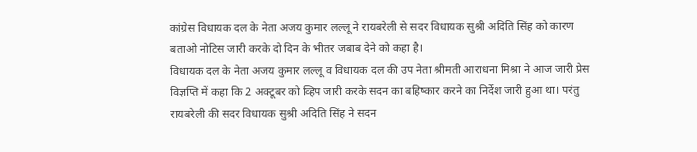कांग्रेस विधायक दल के नेता अजय कुमार लल्लू ने रायबरेली से सदर विधायक सुश्री अदिति सिंह को कारण बताओ नोटिस जारी करके दो दिन के भीतर जबाब देने को कहा है।
विधायक दल के नेता अजय कुमार लल्लू व विधायक दल की उप नेता श्रीमती आराधना मिश्रा ने आज जारी प्रेस विज्ञप्ति में कहा कि 2 अक्टूबर को व्हिप जारी करके सदन का बहिष्कार करने का निर्देश जारी हुआ था। परंतु रायबरेली की सदर विधायक सुश्री अदिति सिंह ने सदन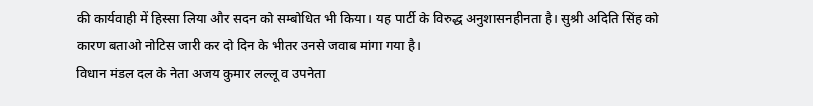की कार्यवाही में हिस्सा लिया और सदन को सम्बोधित भी किया। यह पार्टी के विरुद्ध अनुशासनहीनता है। सुश्री अदिति सिंह को कारण बताओ नोटिस जारी कर दो दिन के भीतर उनसे जवाब मांगा गया है।
विधान मंडल दल के नेता अजय कुमार लल्लू व उपनेता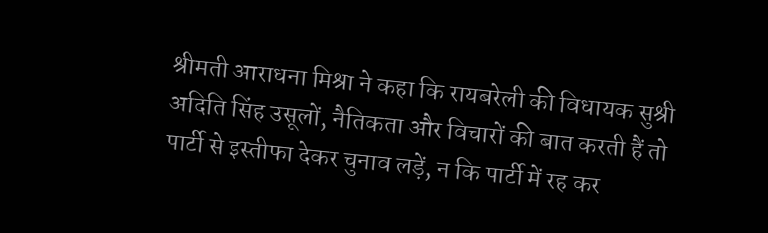श्रीमती आराधना मिश्रा ने कहा कि रायबरेली की विधायक सुश्री अदिति सिंह उसूलों, नैतिकता और विचारों की बात करती हैं तो पार्टी से इस्तीफा देकर चुनाव लड़ें, न कि पार्टी में रह कर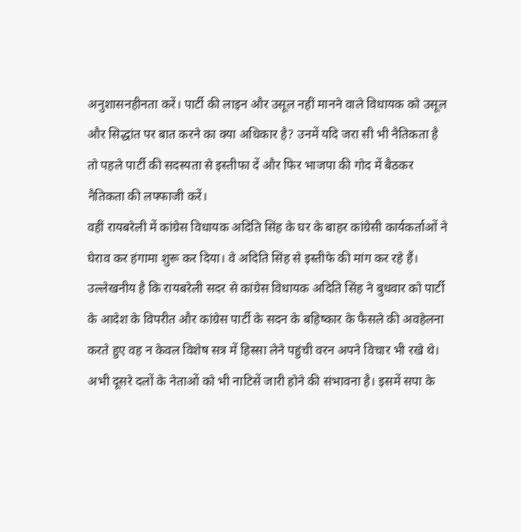अनुशासनहीनता करें। पार्टी की लाइन और उसूल नहीं मानने वाले विधायक को उसूल और सिद्धांत पर बात करने का क्या अधिकार है? उनमें यदि जरा सी भी नैतिकता है तो पहले पार्टी की सदस्यता से इस्तीफा दें और फिर भाजपा की गोद में बैठकर नैतिकता की लफ्फाजी करें।
वहीं रायबरेली में कांग्रेस विधायक अदिति सिंह के घर के बाहर कांग्रेसी कार्यकर्ताओं ने घेराव कर हंगामा शुरू कर दिया। वे अदिति सिंह से इस्तीफे की मांग कर रहे हैं।
उल्लेखनीय है कि रायबरेली सदर से कांग्रेस विधायक अदिति सिंह ने बुधवार को पार्टी के आदेश के विपरीत और कांग्रेस पार्टी के सदन के बहिष्कार के फैसले की अवहेलना करते हुए वह न केवल विशेष सत्र में हिस्सा लेने पहुंची वरन अपने विचार भी रखे थे। अभी दूसरे दलों के नेताओं को भी नाटिसें जारी होने की संभावना है। इसमें सपा के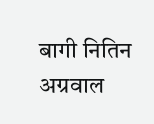बागी नितिन अग्रवाल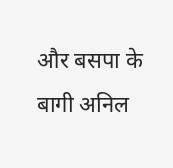और बसपा के बागी अनिल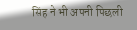सिंह ने भी अपनी पिछली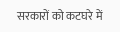सरकारों को कटघरे में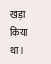खड़ा किया था।